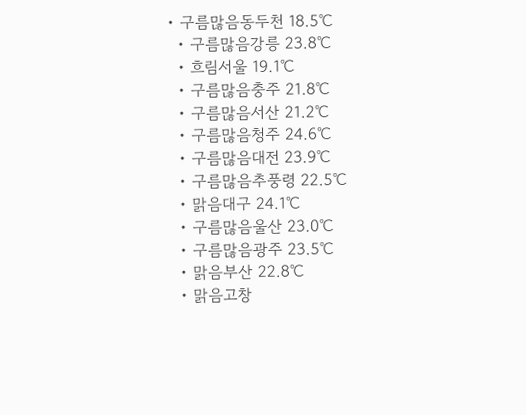• 구름많음동두천 18.5℃
  • 구름많음강릉 23.8℃
  • 흐림서울 19.1℃
  • 구름많음충주 21.8℃
  • 구름많음서산 21.2℃
  • 구름많음청주 24.6℃
  • 구름많음대전 23.9℃
  • 구름많음추풍령 22.5℃
  • 맑음대구 24.1℃
  • 구름많음울산 23.0℃
  • 구름많음광주 23.5℃
  • 맑음부산 22.8℃
  • 맑음고창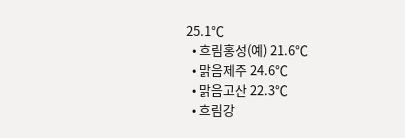25.1℃
  • 흐림홍성(예) 21.6℃
  • 맑음제주 24.6℃
  • 맑음고산 22.3℃
  • 흐림강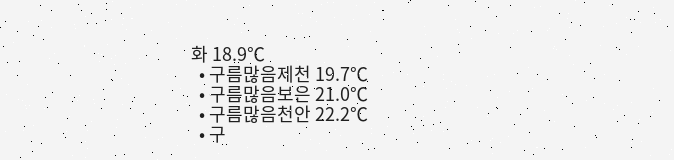화 18.9℃
  • 구름많음제천 19.7℃
  • 구름많음보은 21.0℃
  • 구름많음천안 22.2℃
  • 구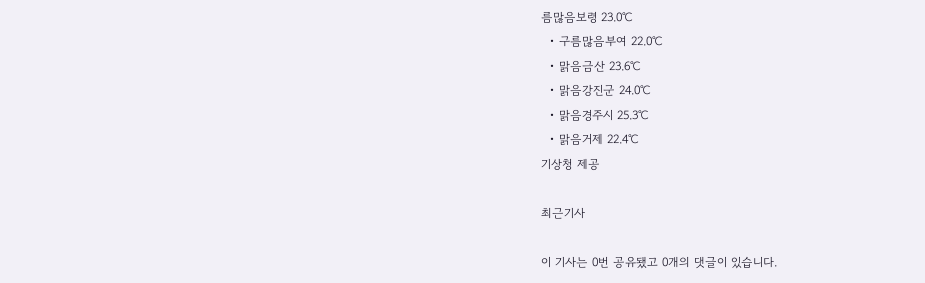름많음보령 23.0℃
  • 구름많음부여 22.0℃
  • 맑음금산 23.6℃
  • 맑음강진군 24.0℃
  • 맑음경주시 25.3℃
  • 맑음거제 22.4℃
기상청 제공

최근기사

이 기사는 0번 공유됐고 0개의 댓글이 있습니다.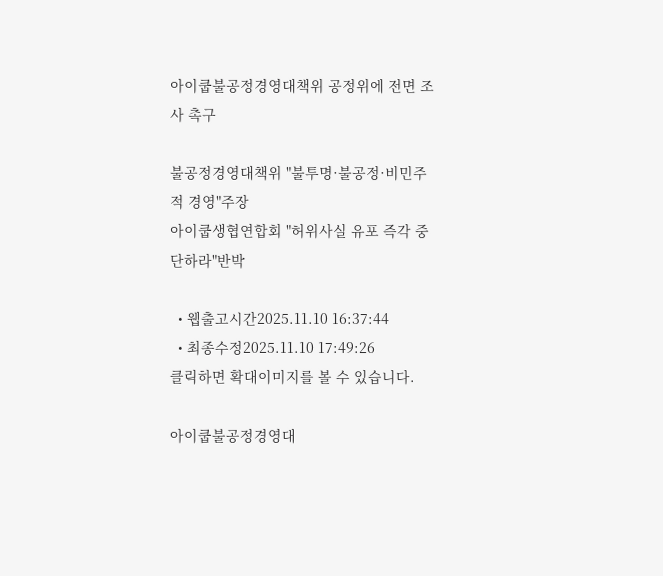아이쿱불공정경영대책위 공정위에 전면 조사 촉구

불공정경영대책위 "불투명·불공정·비민주적 경영"주장
아이쿱생협연합회 "허위사실 유포 즉각 중단하라"반박

  • 웹출고시간2025.11.10 16:37:44
  • 최종수정2025.11.10 17:49:26
클릭하면 확대이미지를 볼 수 있습니다.

아이쿱불공정경영대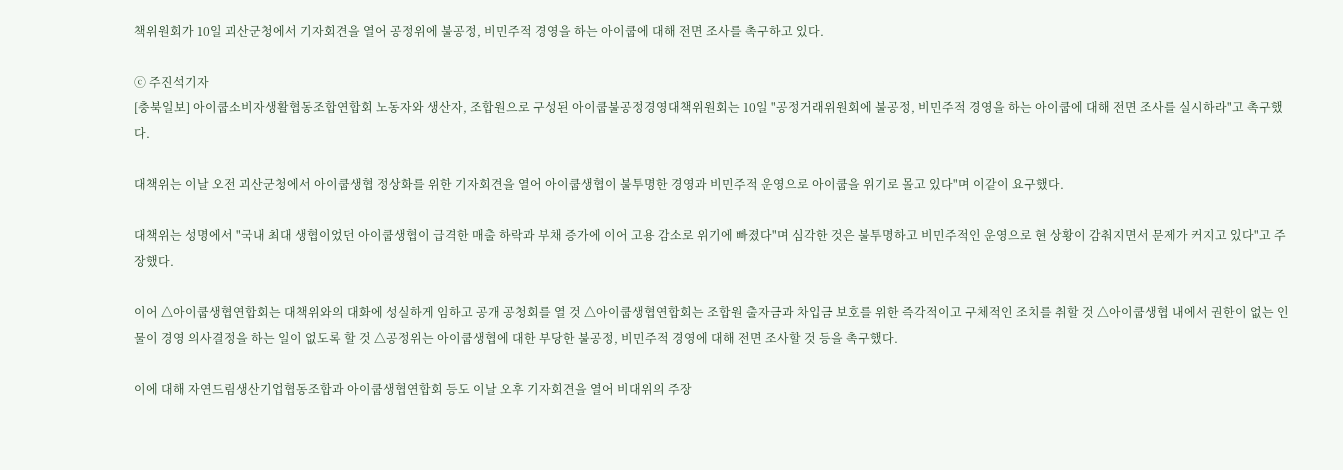책위원회가 10일 괴산군청에서 기자회견을 열어 공정위에 불공정, 비민주적 경영을 하는 아이쿱에 대해 전면 조사를 촉구하고 있다.

ⓒ 주진석기자
[충북일보] 아이쿱소비자생활협동조합연합회 노동자와 생산자, 조합원으로 구성된 아이쿱불공정경영대책위원회는 10일 "공정거래위원회에 불공정, 비민주적 경영을 하는 아이쿱에 대해 전면 조사를 실시하라"고 촉구했다.

대책위는 이날 오전 괴산군청에서 아이쿱생협 정상화를 위한 기자회견을 열어 아이쿱생협이 불투명한 경영과 비민주적 운영으로 아이쿱을 위기로 몰고 있다"며 이같이 요구했다.

대책위는 성명에서 "국내 최대 생협이었던 아이쿱생협이 급격한 매출 하락과 부채 증가에 이어 고용 감소로 위기에 빠졌다"며 심각한 것은 불투명하고 비민주적인 운영으로 현 상황이 감춰지면서 문제가 커지고 있다"고 주장했다.

이어 △아이쿱생협연합회는 대책위와의 대화에 성실하게 임하고 공개 공청회를 열 것 △아이쿱생협연합회는 조합원 출자금과 차입금 보호를 위한 즉각적이고 구체적인 조치를 취할 것 △아이쿱생협 내에서 권한이 없는 인물이 경영 의사결정을 하는 일이 없도록 할 것 △공정위는 아이쿱생협에 대한 부당한 불공정, 비민주적 경영에 대해 전면 조사할 것 등을 촉구했다.

이에 대해 자연드림생산기업협동조합과 아이쿱생협연합회 등도 이날 오후 기자회견을 열어 비대위의 주장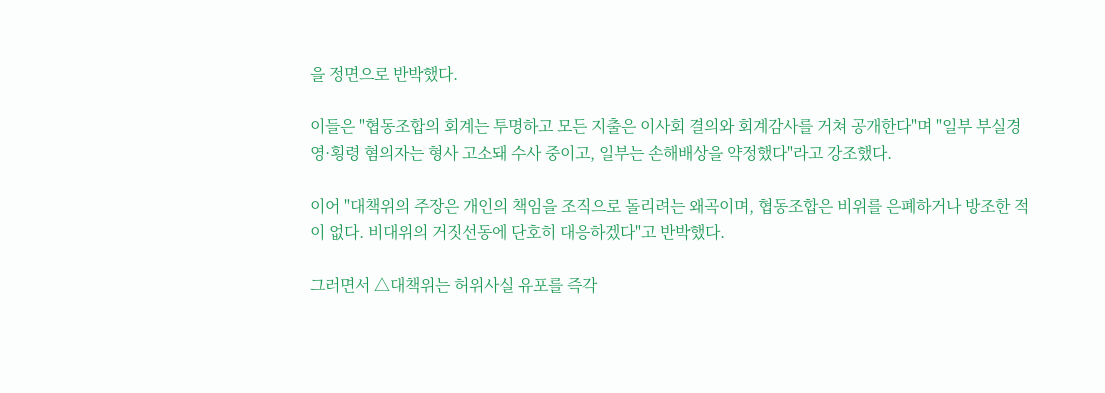을 정면으로 반박했다.

이들은 "협동조합의 회계는 투명하고 모든 지출은 이사회 결의와 회계감사를 거쳐 공개한다"며 "일부 부실경영·횡령 혐의자는 형사 고소돼 수사 중이고, 일부는 손해배상을 약정했다"라고 강조했다.

이어 "대책위의 주장은 개인의 책임을 조직으로 돌리려는 왜곡이며, 협동조합은 비위를 은폐하거나 방조한 적이 없다. 비대위의 거짓선동에 단호히 대응하겠다"고 반박했다.

그러면서 △대책위는 허위사실 유포를 즉각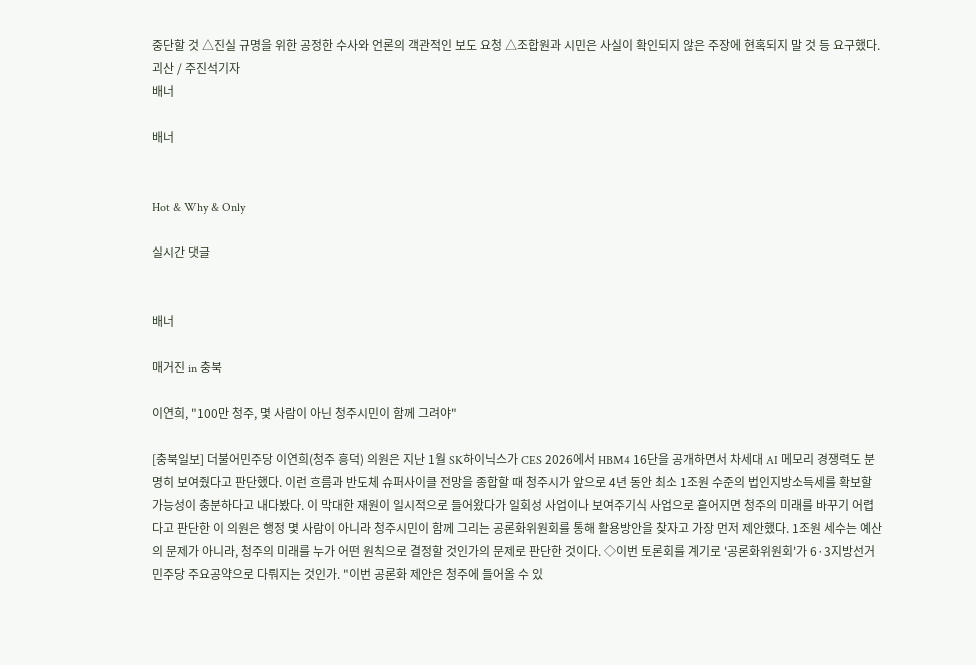중단할 것 △진실 규명을 위한 공정한 수사와 언론의 객관적인 보도 요청 △조합원과 시민은 사실이 확인되지 않은 주장에 현혹되지 말 것 등 요구했다. 괴산 / 주진석기자
배너

배너


Hot & Why & Only

실시간 댓글


배너

매거진 in 충북

이연희, "100만 청주, 몇 사람이 아닌 청주시민이 함께 그려야"

[충북일보] 더불어민주당 이연희(청주 흥덕) 의원은 지난 1월 SK하이닉스가 CES 2026에서 HBM4 16단을 공개하면서 차세대 AI 메모리 경쟁력도 분명히 보여줬다고 판단했다. 이런 흐름과 반도체 슈퍼사이클 전망을 종합할 때 청주시가 앞으로 4년 동안 최소 1조원 수준의 법인지방소득세를 확보할 가능성이 충분하다고 내다봤다. 이 막대한 재원이 일시적으로 들어왔다가 일회성 사업이나 보여주기식 사업으로 흩어지면 청주의 미래를 바꾸기 어렵다고 판단한 이 의원은 행정 몇 사람이 아니라 청주시민이 함께 그리는 공론화위원회를 통해 활용방안을 찾자고 가장 먼저 제안했다. 1조원 세수는 예산의 문제가 아니라, 청주의 미래를 누가 어떤 원칙으로 결정할 것인가의 문제로 판단한 것이다. ◇이번 토론회를 계기로 '공론화위원회'가 6·3지방선거 민주당 주요공약으로 다뤄지는 것인가. "이번 공론화 제안은 청주에 들어올 수 있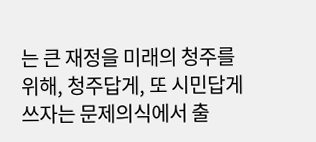는 큰 재정을 미래의 청주를 위해, 청주답게, 또 시민답게 쓰자는 문제의식에서 출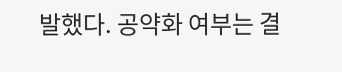발했다. 공약화 여부는 결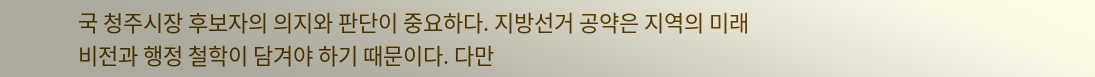국 청주시장 후보자의 의지와 판단이 중요하다. 지방선거 공약은 지역의 미래 비전과 행정 철학이 담겨야 하기 때문이다. 다만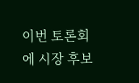이번 토론회에 시장 후보